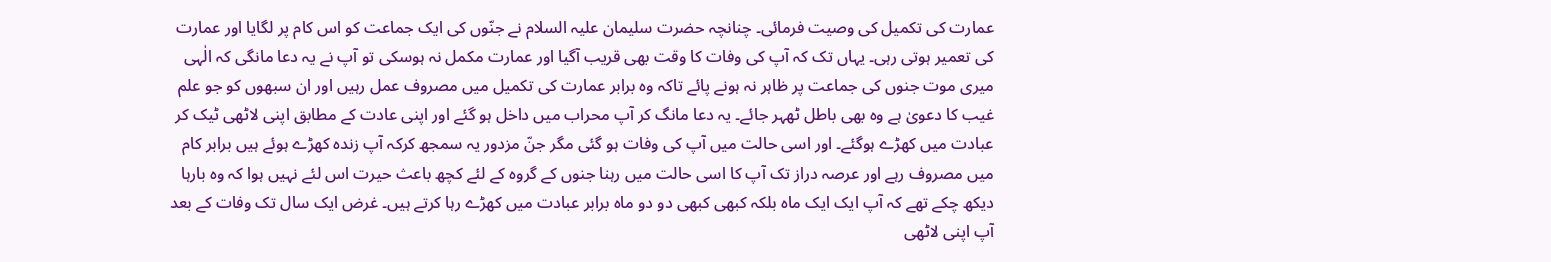عمارت کی تکمیل کی وصیت فرمائی۔ چنانچہ حضرت سلیمان علیہ السلام نے جنّوں کی ایک جماعت کو اس کام پر لگایا اور عمارت کی تعمیر ہوتی رہی۔ یہاں تک کہ آپ کی وفات کا وقت بھی قریب آگیا اور عمارت مکمل نہ ہوسکی تو آپ نے یہ دعا مانگی کہ الٰہی میری موت جنوں کی جماعت پر ظاہر نہ ہونے پائے تاکہ وہ برابر عمارت کی تکمیل میں مصروف عمل رہیں اور ان سبھوں کو جو علم غیب کا دعویٰ ہے وہ بھی باطل ٹھہر جائے۔ یہ دعا مانگ کر آپ محراب میں داخل ہو گئے اور اپنی عادت کے مطابق اپنی لاٹھی ٹیک کر عبادت میں کھڑے ہوگئے۔ اور اسی حالت میں آپ کی وفات ہو گئی مگر جنّ مزدور یہ سمجھ کرکہ آپ زندہ کھڑے ہوئے ہیں برابر کام میں مصروف رہے اور عرصہ دراز تک آپ کا اسی حالت میں رہنا جنوں کے گروہ کے لئے کچھ باعث حیرت اس لئے نہیں ہوا کہ وہ بارہا دیکھ چکے تھے کہ آپ ایک ایک ماہ بلکہ کبھی کبھی دو دو ماہ برابر عبادت میں کھڑے رہا کرتے ہیں۔ غرض ایک سال تک وفات کے بعد آپ اپنی لاٹھی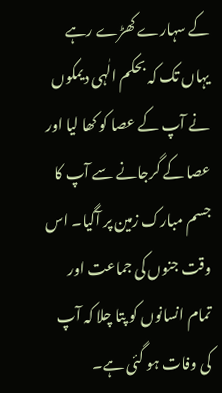کے سہارے کھڑے رہے یہاں تک کہ بحکم الٰہی دیمکوں نے آپ کے عصا کو کھا لیا اور عصا کے گرجانے سے آپ کا جسم مبارک زمین پر آگیا۔ اس وقت جنوں کی جماعت اور تمام انسانوں کو پتا چلا کہ آپ کی وفات ہو گئی ہے۔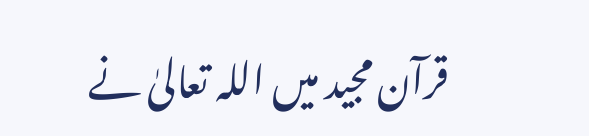قرآن مجید میں اللہ تعالیٰ نے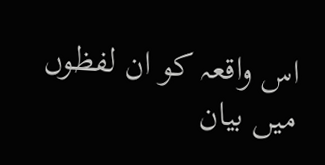اس واقعہ کو ان لفظوں میں بیان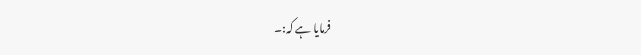فرمایا ہے کہ:۔